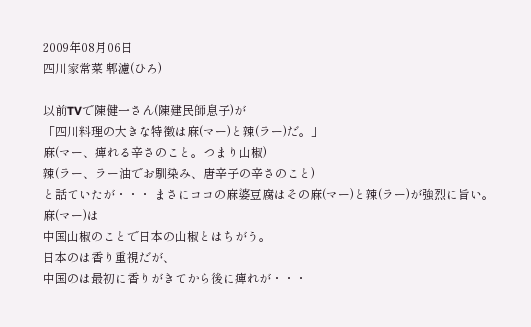2009年08月06日
四川家常菜 郫濾(ひろ)

以前TVで陳健一さん(陳建民師息子)が
「四川料理の大きな特徴は麻(マー)と辣(ラー)だ。」
麻(マー、痺れる辛さのこと。つまり山椒)
辣(ラー、ラー油でお馴染み、唐辛子の辛さのこと)
と話ていたが・・・ まさにココの麻婆豆腐はその麻(マー)と辣(ラー)が強烈に旨い。
麻(マー)は
中国山椒のことで日本の山椒とはちがう。
日本のは香り重視だが、
中国のは最初に香りがきてから後に痺れが・・・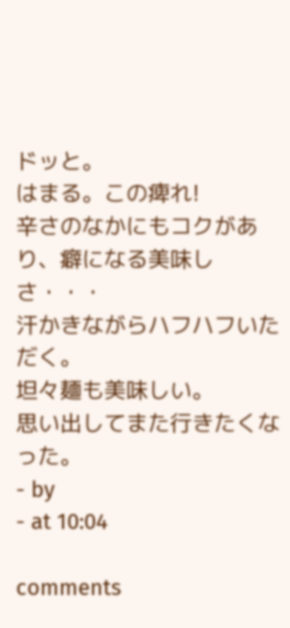ドッと。
はまる。この痺れ!
辛さのなかにもコクがあり、癖になる美味しさ・・・
汗かきながらハフハフいただく。
坦々麺も美味しい。
思い出してまた行きたくなった。
- by
- at 10:04

comments